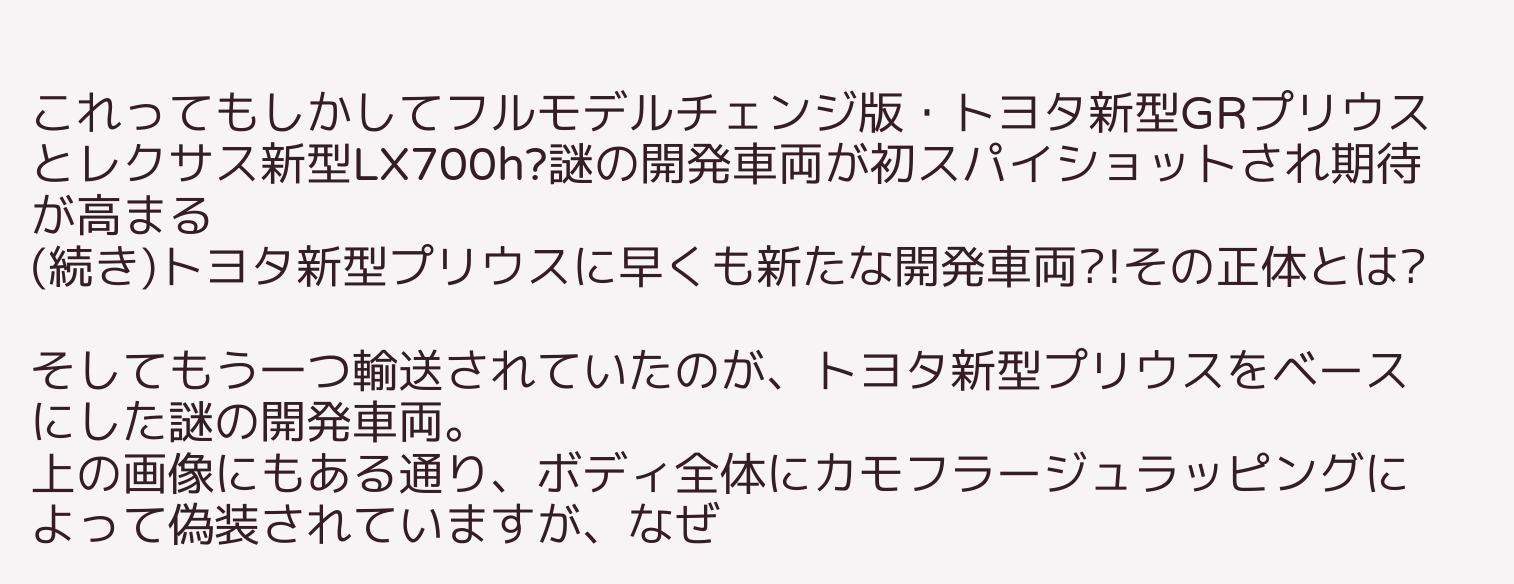これってもしかしてフルモデルチェンジ版・トヨタ新型GRプリウスとレクサス新型LX700h?謎の開発車両が初スパイショットされ期待が高まる
(続き)トヨタ新型プリウスに早くも新たな開発車両?!その正体とは?

そしてもう一つ輸送されていたのが、トヨタ新型プリウスをベースにした謎の開発車両。
上の画像にもある通り、ボディ全体にカモフラージュラッピングによって偽装されていますが、なぜ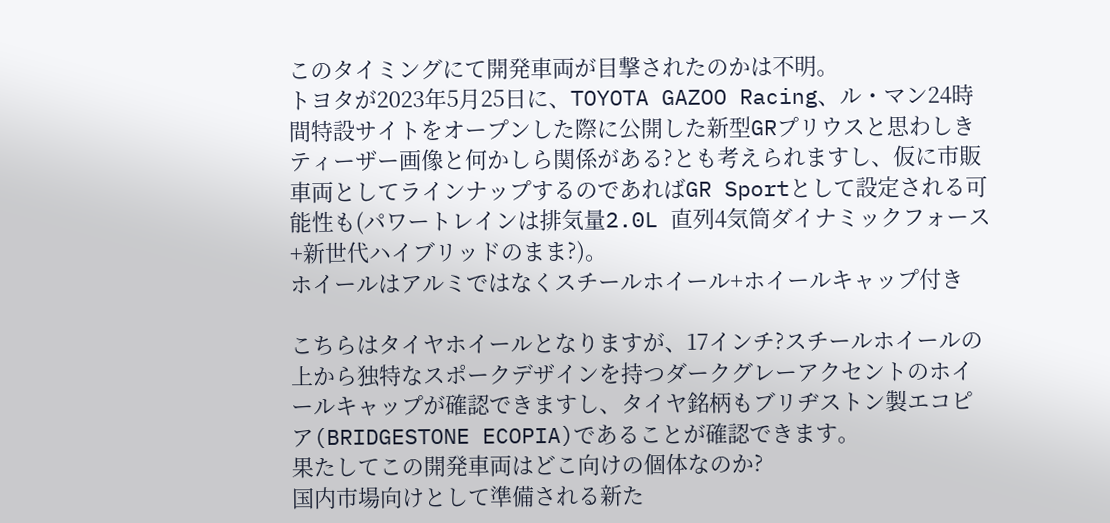このタイミングにて開発車両が目撃されたのかは不明。
トヨタが2023年5月25日に、TOYOTA GAZOO Racing、ル・マン24時間特設サイトをオープンした際に公開した新型GRプリウスと思わしきティーザー画像と何かしら関係がある?とも考えられますし、仮に市販車両としてラインナップするのであればGR Sportとして設定される可能性も(パワートレインは排気量2.0L 直列4気筒ダイナミックフォース+新世代ハイブリッドのまま?)。
ホイールはアルミではなくスチールホイール+ホイールキャップ付き

こちらはタイヤホイールとなりますが、17インチ?スチールホイールの上から独特なスポークデザインを持つダークグレーアクセントのホイールキャップが確認できますし、タイヤ銘柄もブリヂストン製エコピア(BRIDGESTONE ECOPIA)であることが確認できます。
果たしてこの開発車両はどこ向けの個体なのか?
国内市場向けとして準備される新た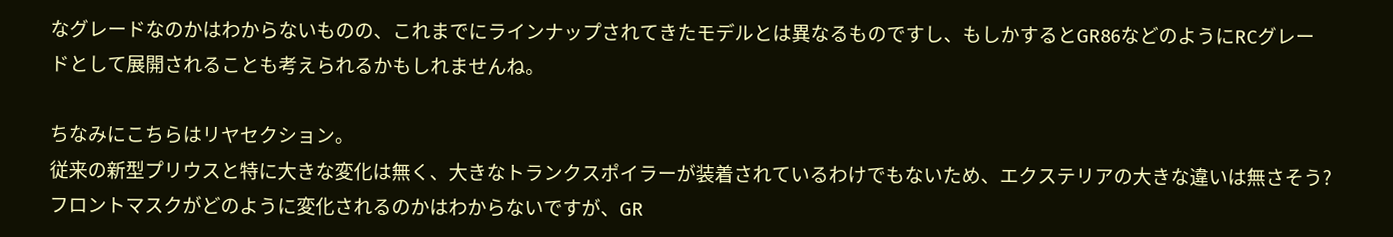なグレードなのかはわからないものの、これまでにラインナップされてきたモデルとは異なるものですし、もしかするとGR86などのようにRCグレードとして展開されることも考えられるかもしれませんね。

ちなみにこちらはリヤセクション。
従来の新型プリウスと特に大きな変化は無く、大きなトランクスポイラーが装着されているわけでもないため、エクステリアの大きな違いは無さそう?
フロントマスクがどのように変化されるのかはわからないですが、GR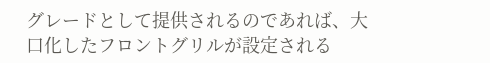グレードとして提供されるのであれば、大口化したフロントグリルが設定される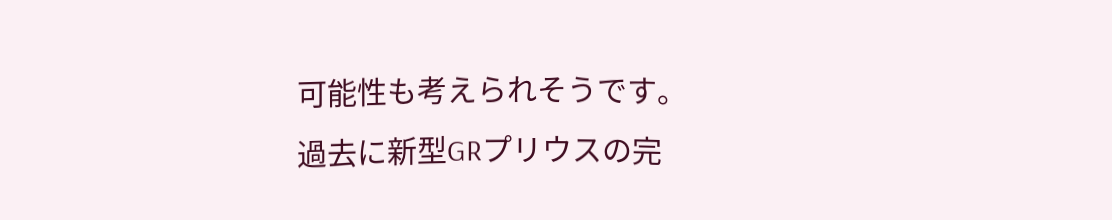可能性も考えられそうです。
過去に新型GRプリウスの完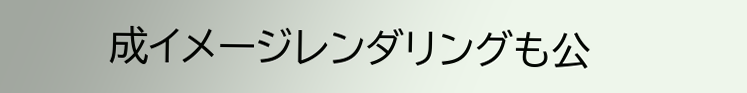成イメージレンダリングも公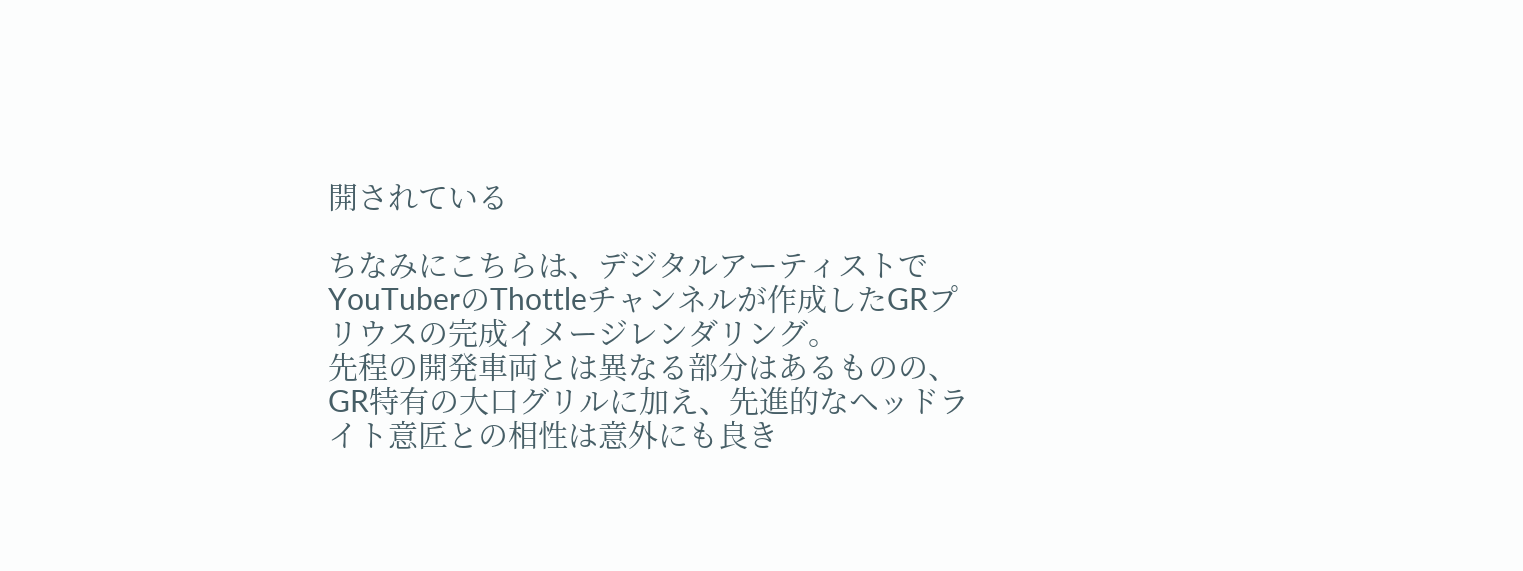開されている

ちなみにこちらは、デジタルアーティストでYouTuberのThottleチャンネルが作成したGRプリウスの完成イメージレンダリング。
先程の開発車両とは異なる部分はあるものの、GR特有の大口グリルに加え、先進的なヘッドライト意匠との相性は意外にも良き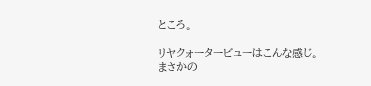ところ。

リヤクォータービューはこんな感じ。
まさかの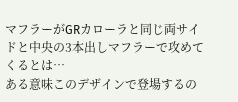マフラーがGRカローラと同じ両サイドと中央の3本出しマフラーで攻めてくるとは…
ある意味このデザインで登場するの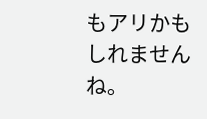もアリかもしれませんね。